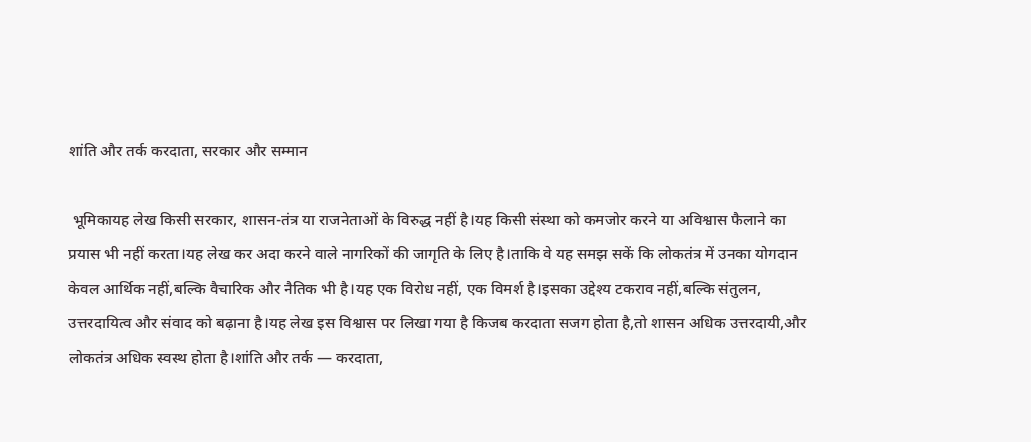शांति और तर्क करदाता, सरकार और सम्मान

 भूमिकायह लेख किसी सरकार, शासन-तंत्र या राजनेताओं के विरुद्ध नहीं है।यह किसी संस्था को कमजोर करने या अविश्वास फैलाने का प्रयास भी नहीं करता।यह लेख कर अदा करने वाले नागरिकों की जागृति के लिए है।ताकि वे यह समझ सकें कि लोकतंत्र में उनका योगदान केवल आर्थिक नहीं,बल्कि वैचारिक और नैतिक भी है।यह एक विरोध नहीं, एक विमर्श है।इसका उद्देश्य टकराव नहीं,बल्कि संतुलन, उत्तरदायित्व और संवाद को बढ़ाना है।यह लेख इस विश्वास पर लिखा गया है किजब करदाता सजग होता है,तो शासन अधिक उत्तरदायी,और लोकतंत्र अधिक स्वस्थ होता है।शांति और तर्क — करदाता,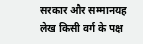सरकार और सम्मानयह लेख किसी वर्ग के पक्ष